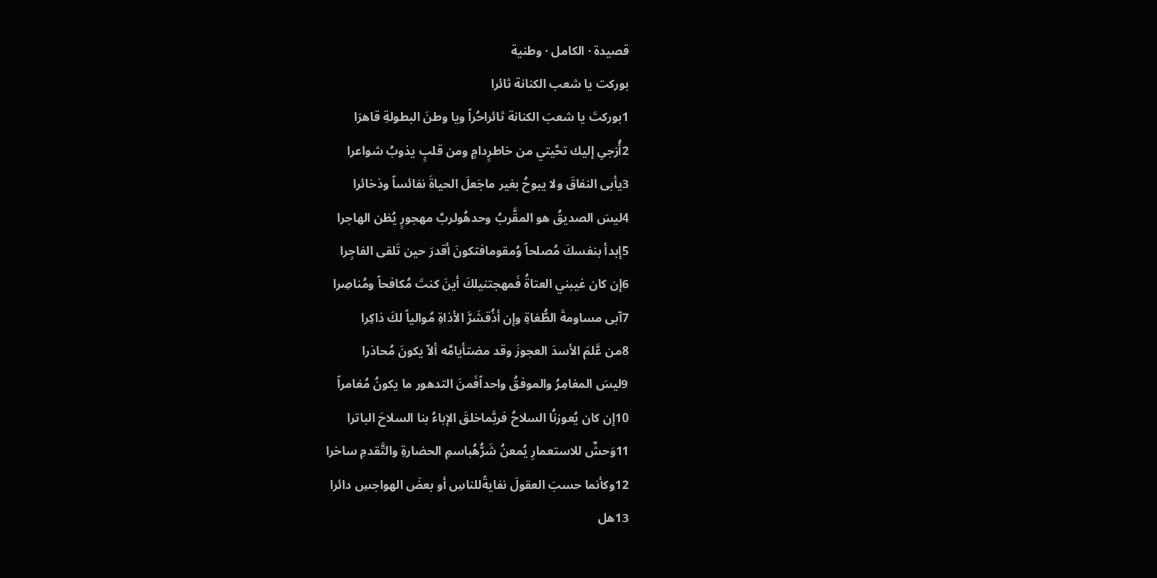قصيدة · الكامل · وطنية
بوركت يا شعب الكنانة ثائرا
1بوركتَ يا شعبَ الكنانة ثائراحُراً ويا وطنَ البطولةِ قاهرَا
2أُزجىِ إليك تحَّيتي من خاطرٍدامٍ ومن قلبٍ يذوبُ شواعرا
3يأبى النفاقَ ولا يبوحُ بغير ماجَعلَ الحياةَ نفائساً وذخائرا
4ليسَ الصديقُ هو المقَّربُ وحدهُولربَّ مهجورٍ يُظن الهاجرا
5إبدأ بنفسكَ مُصلحاً وُمقومافتكونَ أقدرَ حين تَلقى الفاجِرا
6إن كان غيبني العتاةُ فَمهجتنيلكَ أينَ كنتَ مُكافحاً ومُناصِرا
7آبى مساومةَ الطُّغاةِ وإن أذُقشَرَّ الأذاةِ مُوالياً لكَ ذاكِرا
8من عَّلمَ الأسدَ العجوزَ وقد مضتأيامَّه ألاّ يكونَ مُحاذرا
9ليسَ المغامِرُ والموفقُ واحداًفَمنَ التدهور ما يكونُ مُغامراً
10إن كان يُعوزنُا السلاحُ فربَّماخلقَ الإباءُ بنا السلاحَ الباترا
11وَحشٌ للاستعمارِ يُمعنُ شَرُّهُباسمِ الحضارةِ والتَّقدمِ ساخرا
12وكأنما حسبَ العقولَ نفايةًللناسِ أو بعضَ الهواجسِ دائرا
13هل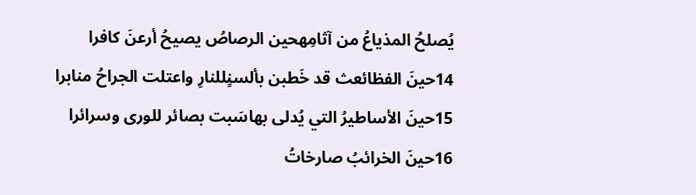يُصلحُ المذياعُ من آثامِهحين الرصاصُ يصيحُ أرعنَ كافرا
14حينَ الفظائعث قد خَطبن بألسنٍللنارِ واعتلت الجراحُ منابرا
15حينَ الأساطيرُ التي يُدلى بهاسَبت بصائر للورى وسرائرا
16حينَ الخرائبُ صارخاتُ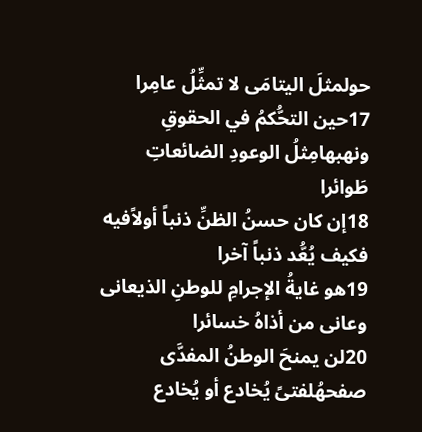حولمثلَ اليتامَى لا تمثِّلُ عامِرا
17حين التحُّكمُ في الحقوقِ ونهبهامِثلُ الوعودِ الضائعاتِ طَوائرا
18إن كان حسنُ الظنِّ ذنباً أولاًفيه فكيف يُعُّد ذنباً آخرا
19هو غايةُ الإجرامِ للوطنِ الذيعانى وعانى من أذاهُ خسائرا
20لن يمنحَ الوطنُ المفدَّى صفحهُلفتىً يُخادع أو يُخادع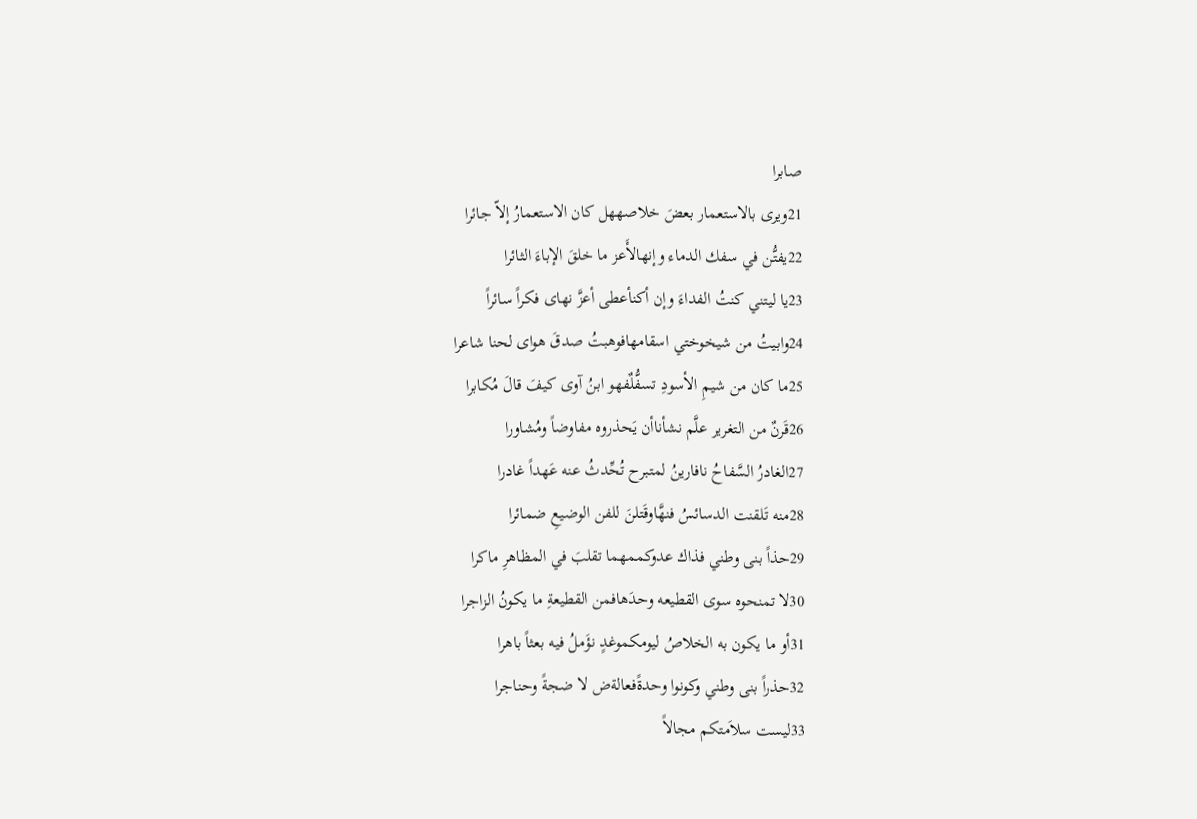صابرا
21ويرى بالاستعمار بعضَ خلاصههل كان الاستعمارُ إلاّ جائرا
22يفتُّن في سفك الدماء وإنهالأَعز ما خلقَ الإباءَ الثائرا
23يا ليتني كنتُ الفداءَ وإن أكنأعطى أعزَّ نهاى فكراً سائراً
24وابيتُ من شيخوختي اسقامهافوهبتُ صدقَ هواى لحنا شاعرا
25ما كان من شيمِ الأسودِ تسفُّلٌفهو ابنُ آوى كيفَ قالَ مُكابرا
26قَرنٌ من التغرير علَّم نشأناأن يَحذروه مفاوضاً ومُشاورا
27الغادرُ السَّفاحُ نافارينُ لمتبرح تُحِّدثُ عنه عَهداً غادرا
28منه تَلقنت الدسائسُ فنهَّاوقَتلنَ للفن الوضيعِ ضمائرا
29حذاً بنى وطني فذاك عدوكممهما تقلبَ في المظاهرِ ماكرا
30لا تمنحوه سوى القطيعه وحدَهافمن القطيعةِ ما يكونُ الزاجرا
31أو ما يكون به الخلاصُ ليومكموغدٍ نؤَملُ فيه بعثاً باهرا
32حذراً بنى وطني وكونوا وحدةًفعالةض لا ضجةً وحناجرا
33ليست سلاَمتكم مجالاً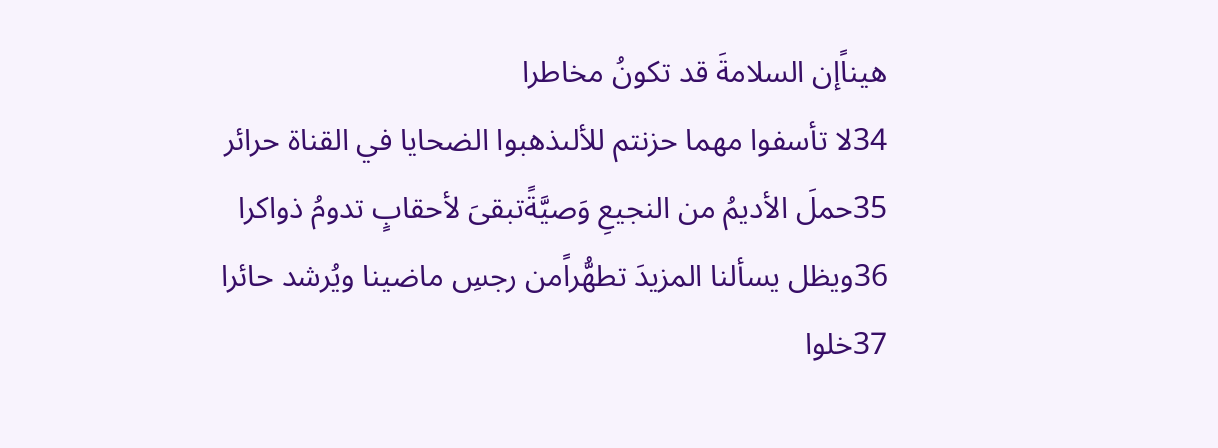هيناًإن السلامةَ قد تكونُ مخاطرا
34لا تأسفوا مهما حزنتم للألىذهبوا الضحايا في القناة حرائر
35حملَ الأديمُ من النجيعِ وَصيَّةًتبقىَ لأحقابٍ تدومُ ذواكرا
36ويظل يسألنا المزيدَ تطهُّراًمن رجسِ ماضينا ويُرشد حائرا
37خلوا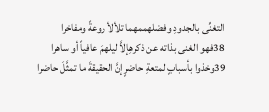التغنِّى بالجدودِ وفضلهممهما تلألأ روعةً ومفاخرا
38فهو الغنى بذاته عن ذكرهِإلاَّ ليلهمَ عافياً أو ساهرا
39وخذوا بأسبابٍ لمتعةِ حاضرٍإنَّ الحقيقةَ ما تمثَّلَ حاضرا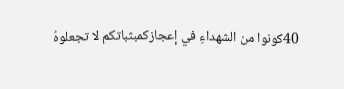40كونوا من الشهداءِ في إعجازكمبثباتكم لا تجعلوهُ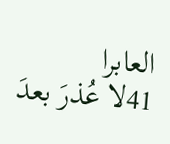العابرا
41لا عُذرَ بعدَ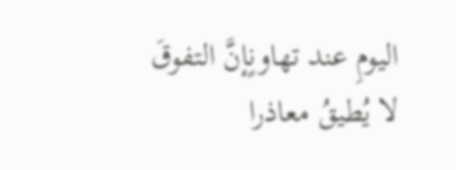اليومِ عند تهاونٍإنَّ التفوقَ لا يُطيقُ معاذرا